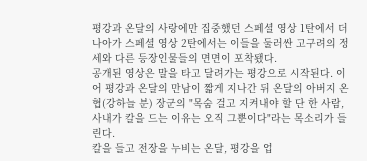평강과 온달의 사랑에만 집중했던 스페셜 영상 1탄에서 더 나아가 스페셜 영상 2탄에서는 이들을 둘러싼 고구려의 정세와 다른 등장인물들의 면면이 포착됐다.
공개된 영상은 말을 타고 달려가는 평강으로 시작된다. 이어 평강과 온달의 만남이 짧게 지나간 뒤 온달의 아버지 온협(강하늘 분) 장군의 "목숨 걸고 지켜내야 할 단 한 사람, 사내가 칼을 드는 이유는 오직 그뿐이다"라는 목소리가 들린다.
칼을 들고 전장을 누비는 온달, 평강을 업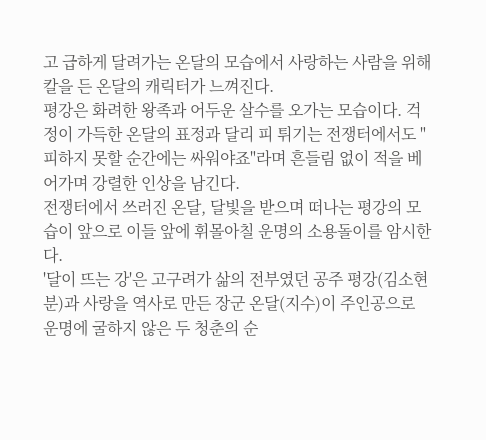고 급하게 달려가는 온달의 모습에서 사랑하는 사람을 위해 칼을 든 온달의 캐릭터가 느껴진다.
평강은 화려한 왕족과 어두운 살수를 오가는 모습이다. 걱정이 가득한 온달의 표정과 달리 피 튀기는 전쟁터에서도 "피하지 못할 순간에는 싸워야죠"라며 흔들림 없이 적을 베어가며 강렬한 인상을 남긴다.
전쟁터에서 쓰러진 온달, 달빛을 받으며 떠나는 평강의 모습이 앞으로 이들 앞에 휘몰아칠 운명의 소용돌이를 암시한다.
'달이 뜨는 강'은 고구려가 삶의 전부였던 공주 평강(김소현 분)과 사랑을 역사로 만든 장군 온달(지수)이 주인공으로 운명에 굴하지 않은 두 청춘의 순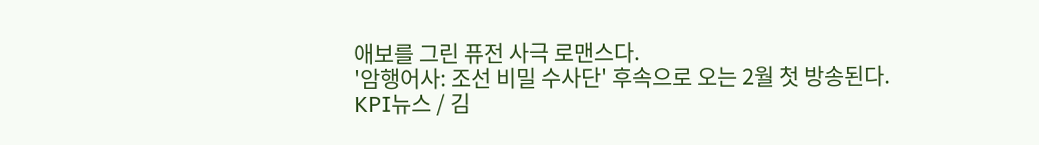애보를 그린 퓨전 사극 로맨스다.
'암행어사: 조선 비밀 수사단' 후속으로 오는 2월 첫 방송된다.
KPI뉴스 / 김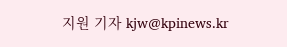지원 기자 kjw@kpinews.kr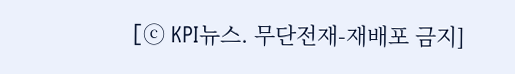[ⓒ KPI뉴스. 무단전재-재배포 금지]